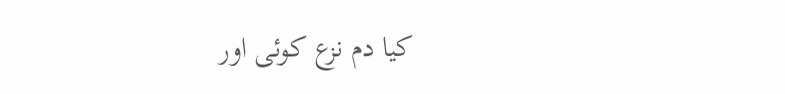کیا دم نزع کوئی اور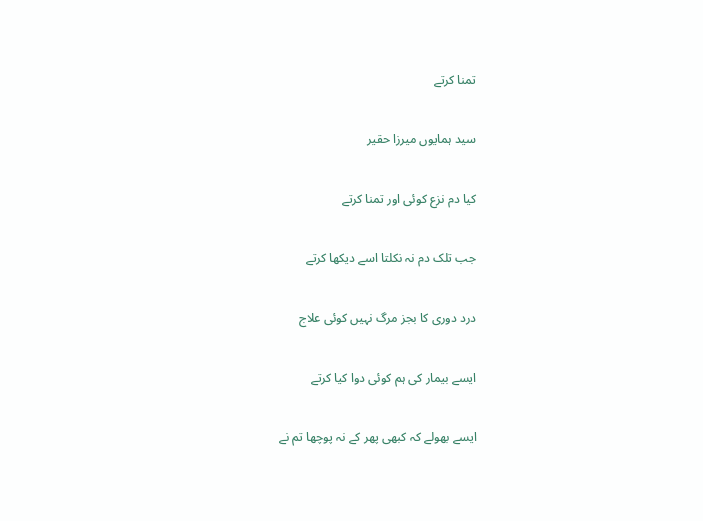تمنا کرتے

سید ہمایوں میرزا حقیر

کیا دم نزع کوئی اور تمنا کرتے

جب تلک دم نہ نکلتا اسے دیکھا کرتے

درد دوری کا بجز مرگ نہیں کوئی علاج

ایسے بیمار کی ہم کوئی دوا کیا کرتے

ایسے بھولے کہ کبھی پھر کے نہ پوچھا تم نے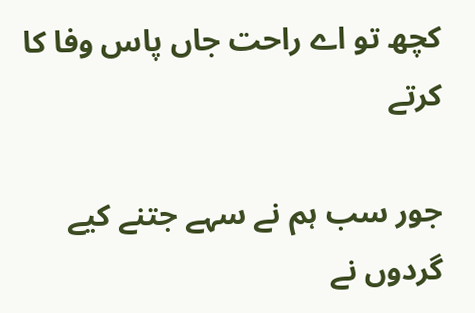کچھ تو اے راحت جاں پاس وفا کا کرتے

جور سب ہم نے سہے جتنے کیے گردوں نے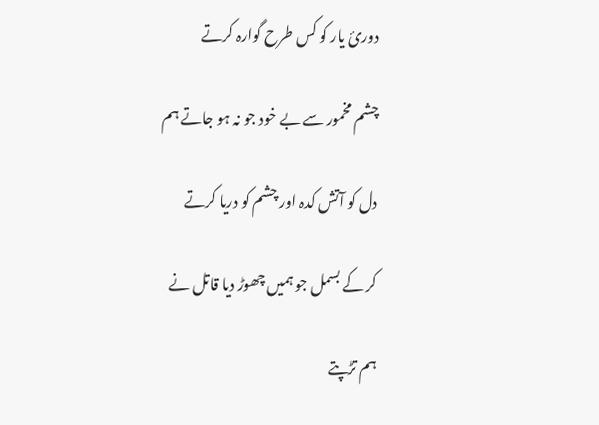دوریٔ یار کو کس طرح گوارہ کرتے

چشم مخمور سے بے خود جو نہ ہو جاتے ہم

دل کو آتش کدہ اور چشم کو دریا کرتے

کر کے بسمل جو ہمیں چھوڑ دیا قاتل نے

ہم تڑپتے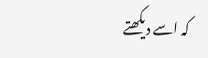کہ اسے دیکھتے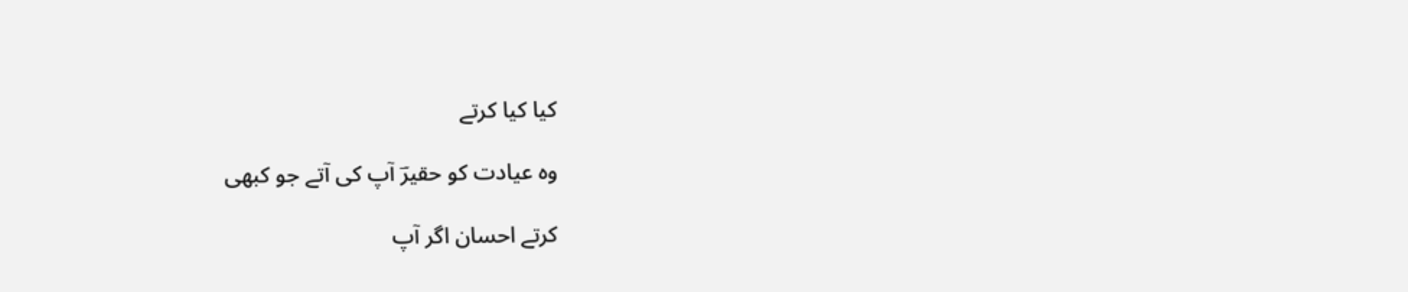کیا کیا کرتے

وہ عیادت کو حقیرؔ آپ کی آتے جو کبھی

کرتے احسان اگر آپ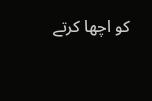کو اچھا کرتے